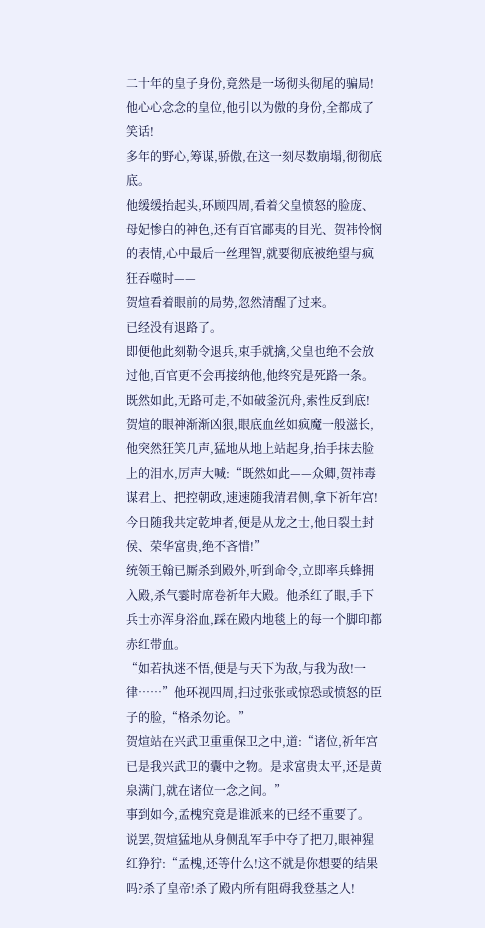二十年的皇子身份,竟然是一场彻头彻尾的骗局!他心心念念的皇位,他引以为傲的身份,全都成了笑话!
多年的野心,筹谋,骄傲,在这一刻尽数崩塌,彻彻底底。
他缓缓抬起头,环顾四周,看着父皇愤怒的脸庞、母妃惨白的神色,还有百官鄙夷的目光、贺祎怜悯的表情,心中最后一丝理智,就要彻底被绝望与疯狂吞噬时——
贺煊看着眼前的局势,忽然清醒了过来。
已经没有退路了。
即便他此刻勒令退兵,束手就擒,父皇也绝不会放过他,百官更不会再接纳他,他终究是死路一条。既然如此,无路可走,不如破釜沉舟,索性反到底!
贺煊的眼神渐渐凶狠,眼底血丝如疯魔一般滋长,他突然狂笑几声,猛地从地上站起身,抬手抹去脸上的泪水,厉声大喊:“既然如此——众卿,贺祎毒谋君上、把控朝政,速速随我清君侧,拿下祈年宫!今日随我共定乾坤者,便是从龙之士,他日裂土封侯、荣华富贵,绝不吝惜!”
统领王翰已厮杀到殿外,听到命令,立即率兵蜂拥入殿,杀气霎时席卷祈年大殿。他杀红了眼,手下兵士亦浑身浴血,踩在殿内地毯上的每一个脚印都赤红带血。
“如若执迷不悟,便是与天下为敌,与我为敌!一律……”他环视四周,扫过张张或惊恐或愤怒的臣子的脸,“格杀勿论。”
贺煊站在兴武卫重重保卫之中,道:“诸位,祈年宫已是我兴武卫的囊中之物。是求富贵太平,还是黄泉满门,就在诸位一念之间。”
事到如今,孟槐究竟是谁派来的已经不重要了。
说罢,贺煊猛地从身侧乱军手中夺了把刀,眼神猩红狰狞:“孟槐,还等什么!这不就是你想要的结果吗?杀了皇帝!杀了殿内所有阻碍我登基之人!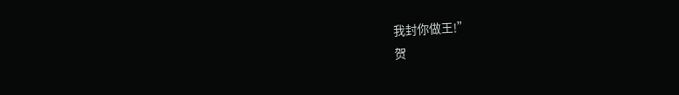我封你做王!”
贺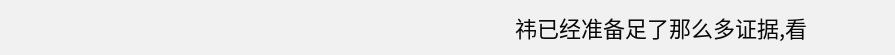祎已经准备足了那么多证据,看